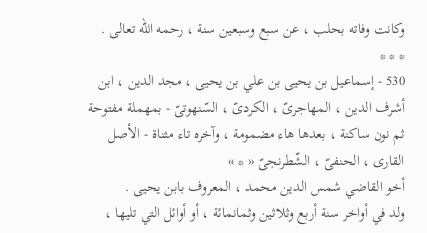وكانت وفاته بحلب ، عن سبع وسبعين سنة ، رحمه اللّه تعالى .
* * *
530 - إسماعيل بن يحيى بن علي بن يحيى ، مجد الدين ، ابن أشرف الدين ، المهاجرىّ ، الكردىّ ، السّنهوتىّ - بمهملة مفتوحة ثم نون ساكنة ، بعدها هاء مضمومة ، وآخره تاء مثناة - الأصل القارى ، الحنفىّ ، الشّطرنجىّ « * »
أخو القاضي شمس الدين محمد ، المعروف بابن يحيى .
ولد في أواخر سنة أربع وثلاثين وثمانمائة ، أو أوائل التي تليها ،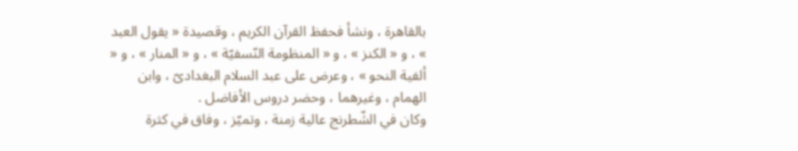بالقاهرة ، ونشأ فحفظ القرآن الكريم ، وقصيدة « يقول العبد » ، و « الكنز » ، و « المنظومة النّسفيّة » ، و « المنار » ، و « ألفية النحو » ، وعرض على عبد السلام البغدادىّ ، وابن الهمام ، وغيرهما ، وحضر دروس الأفاضل .
وكان في الشّطرنج عالية زمنة ، وتميّز ، وفاق في كثرة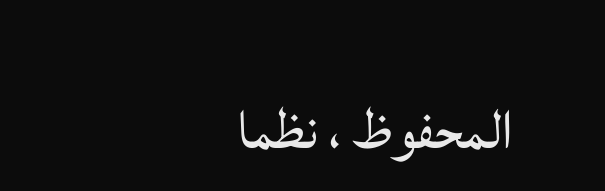المحفوظ ، نظما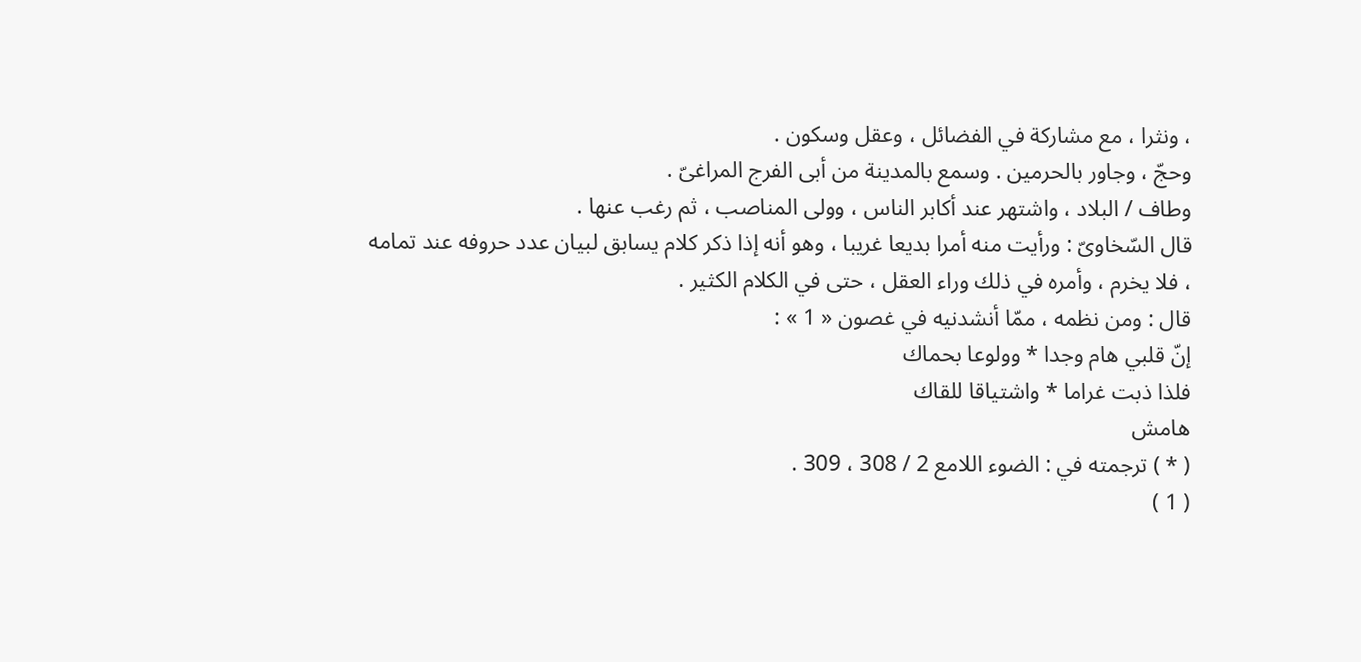، ونثرا ، مع مشاركة في الفضائل ، وعقل وسكون .
وحجّ ، وجاور بالحرمين . وسمع بالمدينة من أبى الفرج المراغىّ .
وطاف / البلاد ، واشتهر عند أكابر الناس ، وولى المناصب ، ثم رغب عنها .
قال السّخاوىّ : ورأيت منه أمرا بديعا غريبا ، وهو أنه إذا ذكر كلام يسابق لبيان عدد حروفه عند تمامه ، فلا يخرم ، وأمره في ذلك وراء العقل ، حتى في الكلام الكثير .
قال : ومن نظمه ، ممّا أنشدنيه في غصون « 1 » :
إنّ قلبي هام وجدا * وولوعا بحماك
فلذا ذبت غراما * واشتياقا للقاك
هامش
( * ) ترجمته في : الضوء اللامع 2 / 308 ، 309 .
( 1 )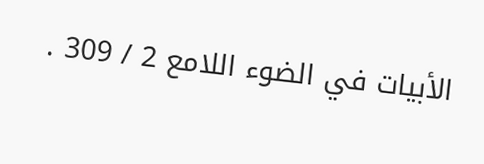الأبيات في الضوء اللامع 2 / 309 .